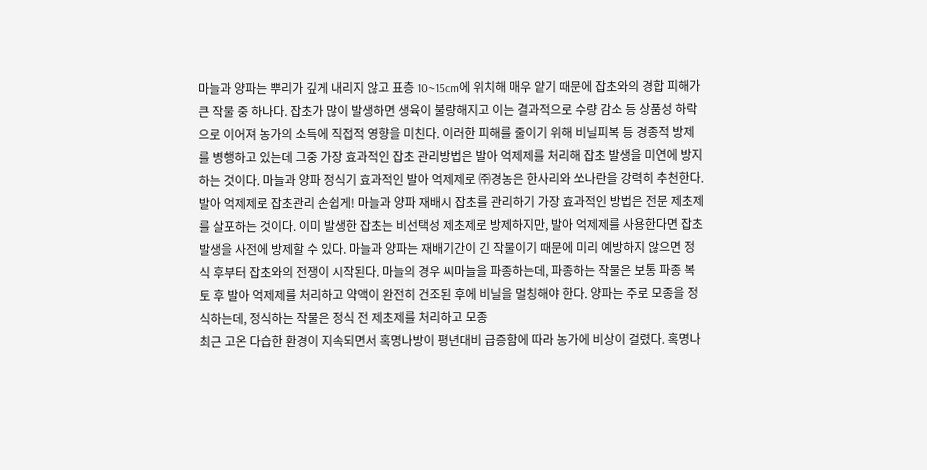마늘과 양파는 뿌리가 깊게 내리지 않고 표층 10~15cm에 위치해 매우 얕기 때문에 잡초와의 경합 피해가 큰 작물 중 하나다. 잡초가 많이 발생하면 생육이 불량해지고 이는 결과적으로 수량 감소 등 상품성 하락으로 이어져 농가의 소득에 직접적 영향을 미친다. 이러한 피해를 줄이기 위해 비닐피복 등 경종적 방제를 병행하고 있는데 그중 가장 효과적인 잡초 관리방법은 발아 억제제를 처리해 잡초 발생을 미연에 방지하는 것이다. 마늘과 양파 정식기 효과적인 발아 억제제로 ㈜경농은 한사리와 쏘나란을 강력히 추천한다. 발아 억제제로 잡초관리 손쉽게! 마늘과 양파 재배시 잡초를 관리하기 가장 효과적인 방법은 전문 제초제를 살포하는 것이다. 이미 발생한 잡초는 비선택성 제초제로 방제하지만, 발아 억제제를 사용한다면 잡초 발생을 사전에 방제할 수 있다. 마늘과 양파는 재배기간이 긴 작물이기 때문에 미리 예방하지 않으면 정식 후부터 잡초와의 전쟁이 시작된다. 마늘의 경우 씨마늘을 파종하는데, 파종하는 작물은 보통 파종 복토 후 발아 억제제를 처리하고 약액이 완전히 건조된 후에 비닐을 멀칭해야 한다. 양파는 주로 모종을 정식하는데, 정식하는 작물은 정식 전 제초제를 처리하고 모종
최근 고온 다습한 환경이 지속되면서 혹명나방이 평년대비 급증함에 따라 농가에 비상이 걸렸다. 혹명나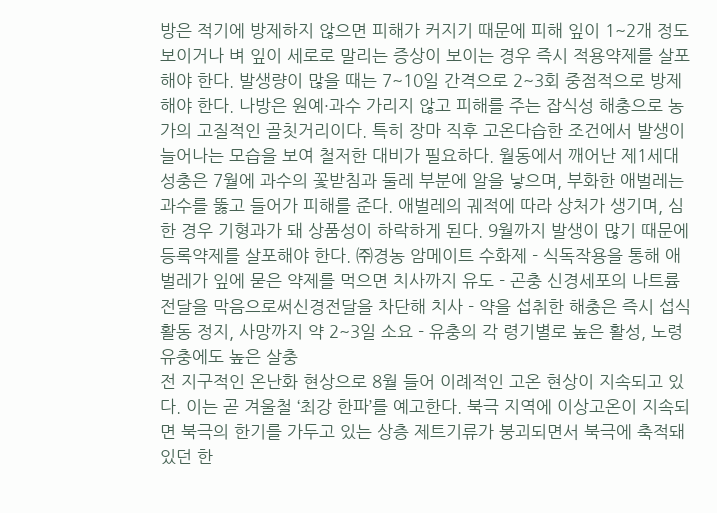방은 적기에 방제하지 않으면 피해가 커지기 때문에 피해 잎이 1~2개 정도 보이거나 벼 잎이 세로로 말리는 증상이 보이는 경우 즉시 적용약제를 살포해야 한다. 발생량이 많을 때는 7~10일 간격으로 2~3회 중점적으로 방제해야 한다. 나방은 원예·과수 가리지 않고 피해를 주는 잡식성 해충으로 농가의 고질적인 골칫거리이다. 특히 장마 직후 고온다습한 조건에서 발생이 늘어나는 모습을 보여 철저한 대비가 필요하다. 월동에서 깨어난 제1세대 성충은 7월에 과수의 꽃받침과 둘레 부분에 알을 낳으며, 부화한 애벌레는 과수를 뚫고 들어가 피해를 준다. 애벌레의 궤적에 따라 상처가 생기며, 심한 경우 기형과가 돼 상품성이 하락하게 된다. 9월까지 발생이 많기 때문에 등록약제를 살포해야 한다. ㈜경농 암메이트 수화제 - 식독작용을 통해 애벌레가 잎에 묻은 약제를 먹으면 치사까지 유도 - 곤충 신경세포의 나트륨 전달을 막음으로써신경전달을 차단해 치사 - 약을 섭취한 해충은 즉시 섭식활동 정지, 사망까지 약 2~3일 소요 - 유충의 각 령기별로 높은 활성, 노령 유충에도 높은 살충
전 지구적인 온난화 현상으로 8월 들어 이례적인 고온 현상이 지속되고 있다. 이는 곧 겨울철 ‘최강 한파’를 예고한다. 북극 지역에 이상고온이 지속되면 북극의 한기를 가두고 있는 상층 제트기류가 붕괴되면서 북극에 축적돼있던 한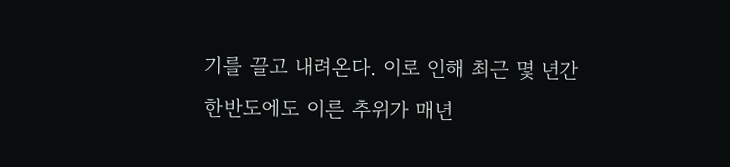기를 끌고 내려온다. 이로 인해 최근 몇 년간 한반도에도 이른 추위가 매년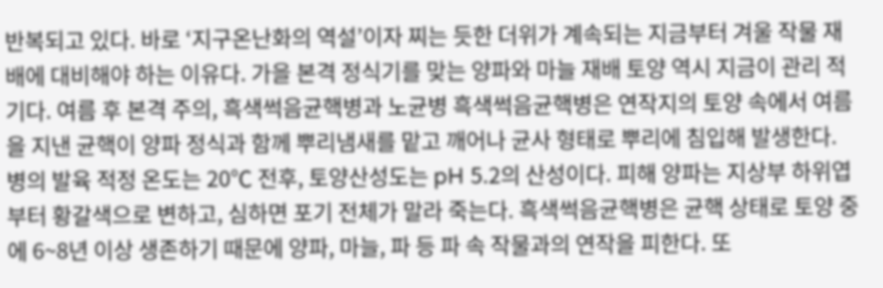반복되고 있다. 바로 ‘지구온난화의 역설’이자 찌는 듯한 더위가 계속되는 지금부터 겨울 작물 재배에 대비해야 하는 이유다. 가을 본격 정식기를 맞는 양파와 마늘 재배 토양 역시 지금이 관리 적기다. 여름 후 본격 주의, 흑색썩음균핵병과 노균병 흑색썩음균핵병은 연작지의 토양 속에서 여름을 지낸 균핵이 양파 정식과 함께 뿌리냄새를 맡고 깨어나 균사 형태로 뿌리에 침입해 발생한다. 병의 발육 적정 온도는 20℃ 전후, 토양산성도는 pH 5.2의 산성이다. 피해 양파는 지상부 하위엽부터 황갈색으로 변하고, 심하면 포기 전체가 말라 죽는다. 흑색썩음균핵병은 균핵 상태로 토양 중에 6~8년 이상 생존하기 때문에 양파, 마늘, 파 등 파 속 작물과의 연작을 피한다. 또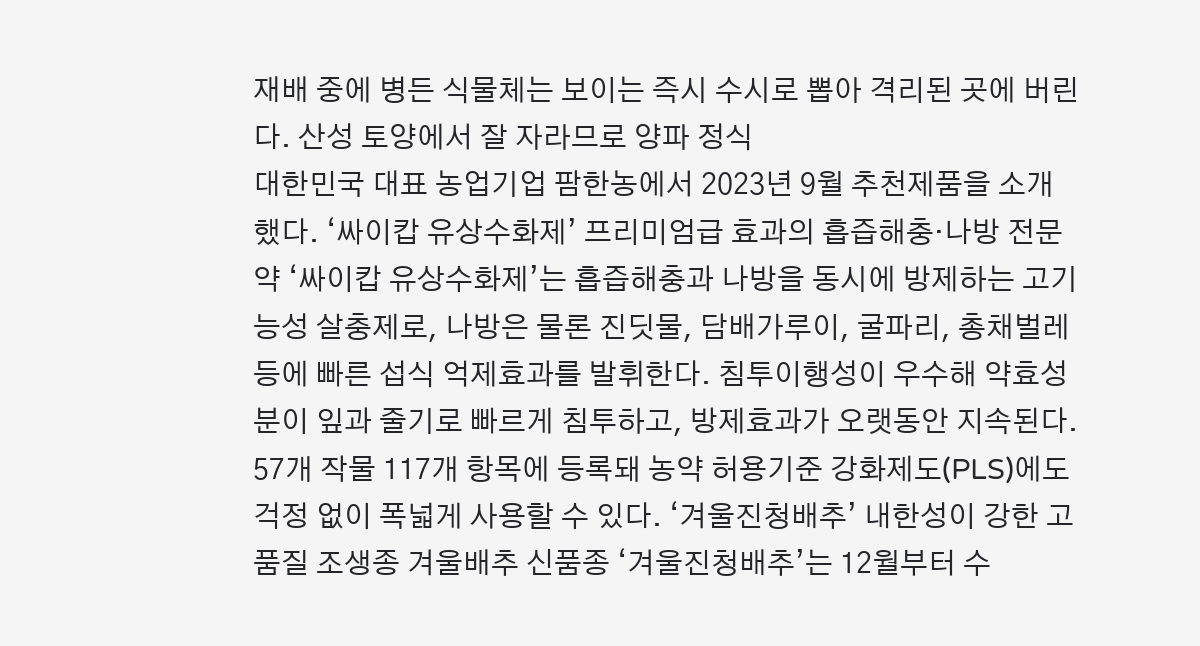재배 중에 병든 식물체는 보이는 즉시 수시로 뽑아 격리된 곳에 버린다. 산성 토양에서 잘 자라므로 양파 정식
대한민국 대표 농업기업 팜한농에서 2023년 9월 추천제품을 소개했다. ‘싸이캅 유상수화제’ 프리미엄급 효과의 흡즙해충·나방 전문약 ‘싸이캅 유상수화제’는 흡즙해충과 나방을 동시에 방제하는 고기능성 살충제로, 나방은 물론 진딧물, 담배가루이, 굴파리, 총채벌레 등에 빠른 섭식 억제효과를 발휘한다. 침투이행성이 우수해 약효성분이 잎과 줄기로 빠르게 침투하고, 방제효과가 오랫동안 지속된다. 57개 작물 117개 항목에 등록돼 농약 허용기준 강화제도(PLS)에도 걱정 없이 폭넓게 사용할 수 있다. ‘겨울진청배추’ 내한성이 강한 고품질 조생종 겨울배추 신품종 ‘겨울진청배추’는 12월부터 수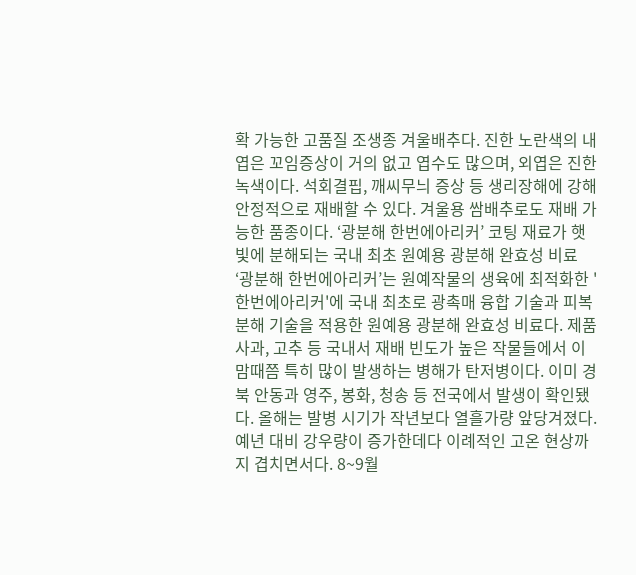확 가능한 고품질 조생종 겨울배추다. 진한 노란색의 내엽은 꼬임증상이 거의 없고 엽수도 많으며, 외엽은 진한 녹색이다. 석회결핍, 깨씨무늬 증상 등 생리장해에 강해 안정적으로 재배할 수 있다. 겨울용 쌈배추로도 재배 가능한 품종이다. ‘광분해 한번에아리커’ 코팅 재료가 햇빛에 분해되는 국내 최초 원예용 광분해 완효성 비료 ‘광분해 한번에아리커’는 원예작물의 생육에 최적화한 '한번에아리커'에 국내 최초로 광촉매 융합 기술과 피복 분해 기술을 적용한 원예용 광분해 완효성 비료다. 제품
사과, 고추 등 국내서 재배 빈도가 높은 작물들에서 이맘때쯤 특히 많이 발생하는 병해가 탄저병이다. 이미 경북 안동과 영주, 봉화, 청송 등 전국에서 발생이 확인됐다. 올해는 발병 시기가 작년보다 열흘가량 앞당겨졌다. 예년 대비 강우량이 증가한데다 이례적인 고온 현상까지 겹치면서다. 8~9월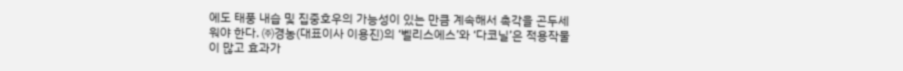에도 태풍 내습 및 집중호우의 가능성이 있는 만큼 계속해서 촉각을 곤두세워야 한다. ㈜경농(대표이사 이용진)의 ‘벨리스에스’와 ‘다코닐’은 적용작물이 많고 효과가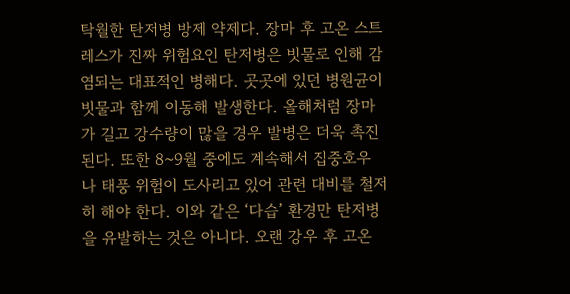탁월한 탄저병 방제 약제다. 장마 후 고온 스트레스가 진짜 위험요인 탄저병은 빗물로 인해 감염되는 대표적인 병해다. 곳곳에 있던 병원균이 빗물과 함께 이동해 발생한다. 올해처럼 장마가 길고 강수량이 많을 경우 발병은 더욱 촉진된다. 또한 8~9월 중에도 계속해서 집중호우 나 태풍 위험이 도사리고 있어 관련 대비를 철저히 해야 한다. 이와 같은 ‘다습’ 환경만 탄저병을 유발하는 것은 아니다. 오랜 강우 후 고온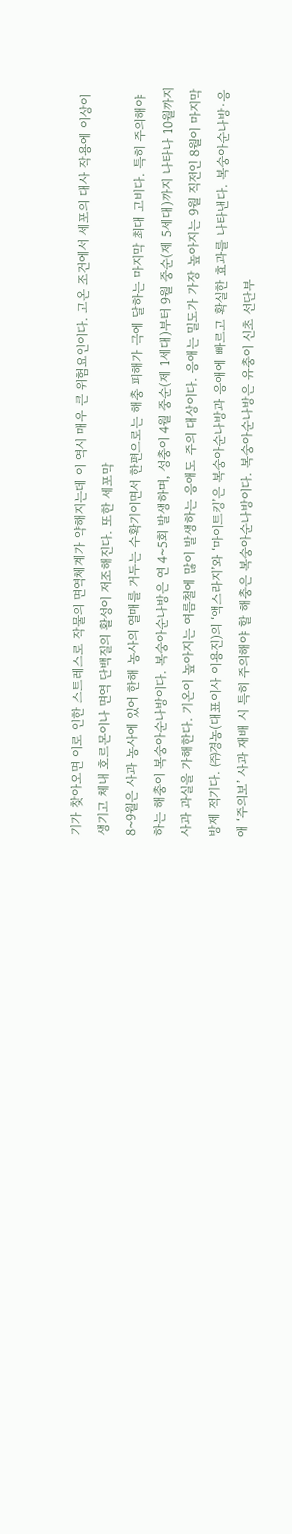기가 찾아오면 이로 인한 스트레스로 작물의 면역체계가 약해지는데 이 역시 매우 큰 위험요인이다. 고온 조건에서 세포의 대사 작용에 이상이 생기고 체내 호르몬이나 면역 단백질의 활성이 저조해진다. 또한 세포막
8~9월은 사과 농사에 있어 한해 농사의 열매를 거두는 수확기이면서 한편으로는 해충 피해가 극에 달하는 마지막 최대 고비다. 특히 주의해야 하는 해충이 복숭아순나방이다. 복숭아순나방은 연 4~5회 발생하며, 성충이 4월 중순(제 1세대)부터 9월 중순(제 5세대)까지 나타나 10월까지 사과 과실을 가해한다. 기온이 높아지는 여름철에 많이 발생하는 응애도 주의 대상이다. 응애는 밀도가 가장 높아지는 9월 직전인 8월이 마지막 방제 적기다. ㈜경농(대표이사 이용진)의 ‘액스라지’와 ‘마이트킹’은 복숭아순나방과 응애에 빠르고 확실한 효과를 나타낸다. 복숭아순나방·응애 ‘주의보’ 사과 재배 시 특히 주의해야 할 해충은 복숭아순나방이다. 복숭아순나방은 유충이 신초 선단부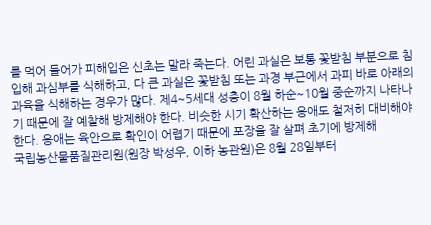를 먹어 들어가 피해입은 신초는 말라 죽는다. 어린 과실은 보통 꽃받침 부분으로 침입해 과심부를 식해하고, 다 큰 과실은 꽃받침 또는 과경 부근에서 과피 바로 아래의 과육을 식해하는 경우가 많다. 제4~5세대 성충이 8월 하순~10월 중순까지 나타나기 때문에 잘 예찰해 방제해야 한다. 비슷한 시기 확산하는 응애도 철저히 대비해야 한다. 응애는 육안으로 확인이 어렵기 때문에 포장을 잘 살펴 초기에 방제해
국립농산물품질관리원(원장 박성우, 이하 농관원)은 8월 28일부터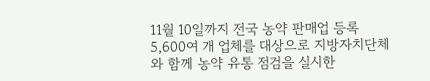11월 10일까지 전국 농약 판매업 등록 5,600여 개 업체를 대상으로 지방자치단체와 함께 농약 유통 점검을 실시한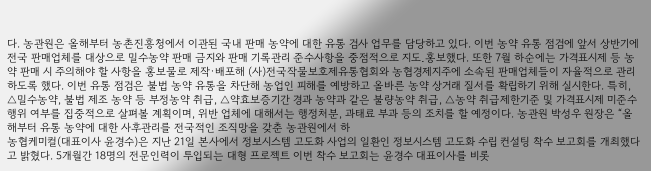다. 농관원은 올해부터 농촌진흥청에서 이관된 국내 판매 농약에 대한 유통 검사 업무를 담당하고 있다. 이번 농약 유통 점검에 앞서 상반기에 전국 판매업체를 대상으로 밀수농약 판매 금지와 판매 기록관리 준수사항을 중점적으로 지도․홍보했다. 또한 7월 하순에는 가격표시제 등 농약 판매 시 주의해야 할 사항을 홍보물로 제작·배포해 (사)전국작물보호제유통협회와 농협경제지주에 소속된 판매업체들이 자율적으로 관리하도록 했다. 이번 유통 점검은 불법 농약 유통을 차단해 농업인 피해를 예방하고 올바른 농약 상거래 질서를 확립하기 위해 실시한다. 특히, △밀수농약, 불법 제조 농약 등 부정농약 취급, △약효보증기간 경과 농약과 같은 불량농약 취급, △농약 취급제한기준 및 가격표시제 미준수 행위 여부를 집중적으로 살펴볼 계획이며, 위반 업체에 대해서는 행정처분, 과태료 부과 등의 조치를 할 예정이다. 농관원 박성우 원장은 “올해부터 유통 농약에 대한 사후관리를 전국적인 조직망을 갖춘 농관원에서 하
농협케미컬(대표이사 윤경수)은 지난 21일 본사에서 정보시스템 고도화 사업의 일환인 정보시스템 고도화 수립 컨설팅 착수 보고회를 개최했다고 밝혔다. 5개월간 18명의 전문인력이 투입되는 대형 프로젝트 이번 착수 보고회는 윤경수 대표이사를 비롯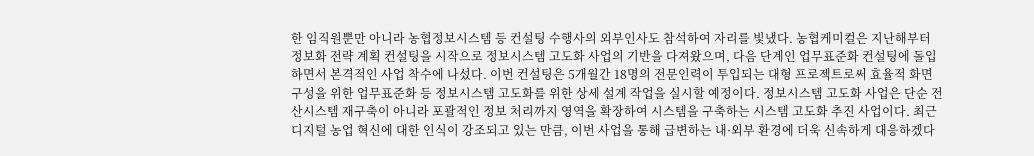한 임직원뿐만 아니라 농협정보시스템 등 컨설팅 수행사의 외부인사도 참석하여 자리를 빛냈다. 농협케미컬은 지난해부터 정보화 전략 계획 컨설팅을 시작으로 정보시스템 고도화 사업의 기반을 다져왔으며, 다음 단계인 업무표준화 컨설팅에 돌입하면서 본격적인 사업 착수에 나섰다. 이번 컨설팅은 5개월간 18명의 전문인력이 투입되는 대형 프로젝트로써 효율적 화면구성을 위한 업무표준화 등 정보시스템 고도화를 위한 상세 설계 작업을 실시할 예정이다. 정보시스템 고도화 사업은 단순 전산시스템 재구축이 아니라 포괄적인 정보 처리까지 영역을 확장하여 시스템을 구축하는 시스템 고도화 추진 사업이다. 최근 디지털 농업 혁신에 대한 인식이 강조되고 있는 만큼, 이번 사업을 통해 급변하는 내·외부 환경에 더욱 신속하게 대응하겠다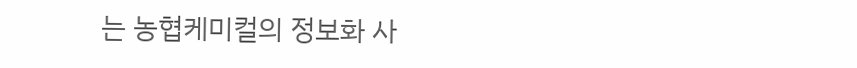는 농협케미컬의 정보화 사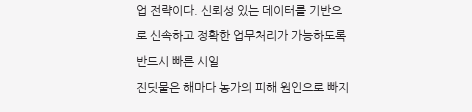업 전략이다. 신뢰성 있는 데이터를 기반으로 신속하고 정확한 업무처리가 가능하도록 반드시 빠른 시일
진딧물은 해마다 농가의 피해 원인으로 빠지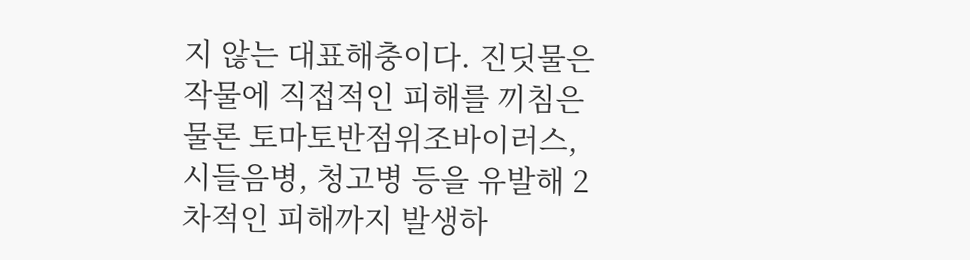지 않는 대표해충이다. 진딧물은 작물에 직접적인 피해를 끼침은 물론 토마토반점위조바이러스, 시들음병, 청고병 등을 유발해 2차적인 피해까지 발생하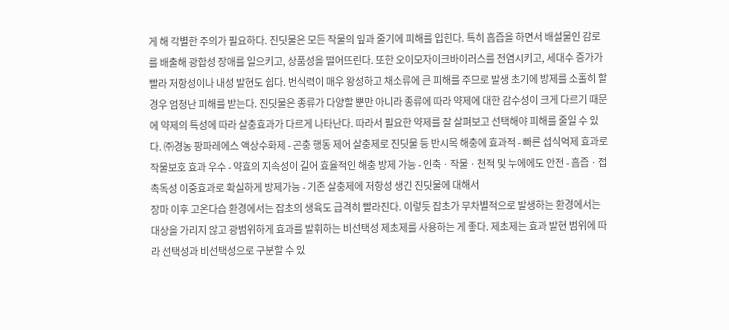게 해 각별한 주의가 필요하다. 진딧물은 모든 작물의 잎과 줄기에 피해를 입힌다. 특히 흡즙을 하면서 배설물인 감로를 배출해 광합성 장애를 일으키고, 상품성을 떨어뜨린다. 또한 오이모자이크바이러스를 전염시키고, 세대수 증가가 빨라 저항성이나 내성 발현도 쉽다. 번식력이 매우 왕성하고 채소류에 큰 피해를 주므로 발생 초기에 방제를 소홀히 할 경우 엄청난 피해를 받는다. 진딧물은 종류가 다양할 뿐만 아니라 종류에 따라 약제에 대한 감수성이 크게 다르기 때문에 약제의 특성에 따라 살충효과가 다르게 나타난다. 따라서 필요한 약제를 잘 살펴보고 선택해야 피해를 줄일 수 있다. ㈜경농 팡파레에스 액상수화제 - 곤충 행동 제어 살충제로 진딧물 등 반시목 해충에 효과적 - 빠른 섭식억제 효과로 작물보호 효과 우수 - 약효의 지속성이 길어 효율적인 해충 방제 가능 - 인축ㆍ작물ㆍ천적 및 누에에도 안전 - 흡즙ㆍ접촉독성 이중효과로 확실하게 방제가능 - 기존 살충제에 저항성 생긴 진딧물에 대해서
장마 이후 고온다습 환경에서는 잡초의 생육도 급격히 빨라진다. 이렇듯 잡초가 무차별적으로 발생하는 환경에서는 대상을 가리지 않고 광범위하게 효과를 발휘하는 비선택성 제초제를 사용하는 게 좋다. 제초제는 효과 발현 범위에 따라 선택성과 비선택성으로 구분할 수 있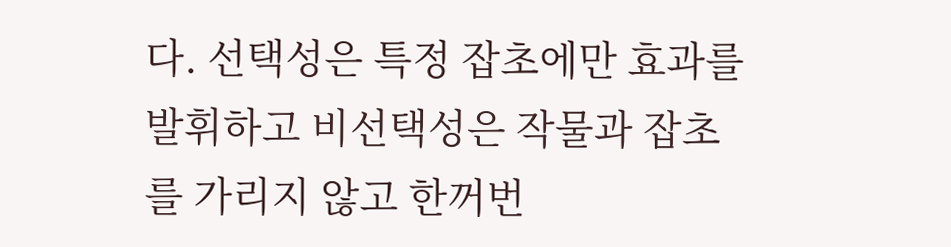다. 선택성은 특정 잡초에만 효과를 발휘하고 비선택성은 작물과 잡초를 가리지 않고 한꺼번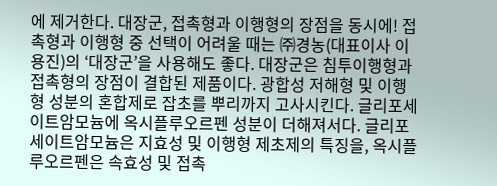에 제거한다. 대장군, 접촉형과 이행형의 장점을 동시에! 접촉형과 이행형 중 선택이 어려울 때는 ㈜경농(대표이사 이용진)의 ‘대장군’을 사용해도 좋다. 대장군은 침투이행형과 접촉형의 장점이 결합된 제품이다. 광합성 저해형 및 이행형 성분의 혼합제로 잡초를 뿌리까지 고사시킨다. 글리포세이트암모늄에 옥시플루오르펜 성분이 더해져서다. 글리포세이트암모늄은 지효성 및 이행형 제초제의 특징을, 옥시플루오르펜은 속효성 및 접촉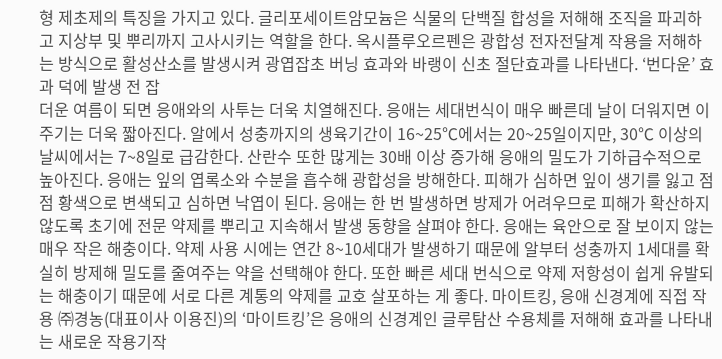형 제초제의 특징을 가지고 있다. 글리포세이트암모늄은 식물의 단백질 합성을 저해해 조직을 파괴하고 지상부 및 뿌리까지 고사시키는 역할을 한다. 옥시플루오르펜은 광합성 전자전달계 작용을 저해하는 방식으로 활성산소를 발생시켜 광엽잡초 버닝 효과와 바랭이 신초 절단효과를 나타낸다. ‘번다운’ 효과 덕에 발생 전 잡
더운 여름이 되면 응애와의 사투는 더욱 치열해진다. 응애는 세대번식이 매우 빠른데 날이 더워지면 이 주기는 더욱 짧아진다. 알에서 성충까지의 생육기간이 16~25℃에서는 20~25일이지만, 30℃ 이상의 날씨에서는 7~8일로 급감한다. 산란수 또한 많게는 30배 이상 증가해 응애의 밀도가 기하급수적으로 높아진다. 응애는 잎의 엽록소와 수분을 흡수해 광합성을 방해한다. 피해가 심하면 잎이 생기를 잃고 점점 황색으로 변색되고 심하면 낙엽이 된다. 응애는 한 번 발생하면 방제가 어려우므로 피해가 확산하지 않도록 초기에 전문 약제를 뿌리고 지속해서 발생 동향을 살펴야 한다. 응애는 육안으로 잘 보이지 않는 매우 작은 해충이다. 약제 사용 시에는 연간 8~10세대가 발생하기 때문에 알부터 성충까지 1세대를 확실히 방제해 밀도를 줄여주는 약을 선택해야 한다. 또한 빠른 세대 번식으로 약제 저항성이 쉽게 유발되는 해충이기 때문에 서로 다른 계통의 약제를 교호 살포하는 게 좋다. 마이트킹, 응애 신경계에 직접 작용 ㈜경농(대표이사 이용진)의 ‘마이트킹’은 응애의 신경계인 글루탐산 수용체를 저해해 효과를 나타내는 새로운 작용기작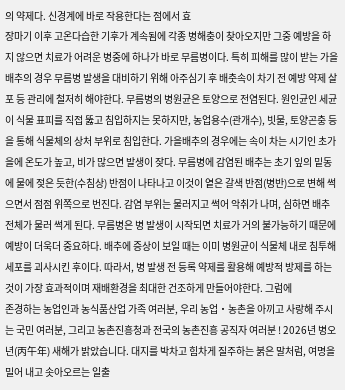의 약제다. 신경계에 바로 작용한다는 점에서 효
장마기 이후 고온다습한 기후가 계속됨에 각종 병해충이 찾아오지만 그중 예방을 하지 않으면 치료가 어려운 병중에 하나가 바로 무름병이다. 특히 피해를 많이 받는 가을배추의 경우 무름병 발생을 대비하기 위해 아주심기 후 배춧속이 차기 전 예방 약제 살포 등 관리에 철저히 해야한다. 무름병의 병원균은 토양으로 전염된다. 원인균인 세균이 식물 표피를 직접 뚫고 침입하지는 못하지만, 농업용수(관개수), 빗물, 토양곤충 등을 통해 식물체의 상처 부위로 침입한다. 가을배추의 경우에는 속이 차는 시기인 초가을에 온도가 높고, 비가 많으면 발생이 잦다. 무름병에 감염된 배추는 초기 잎의 밑동에 물에 젖은 듯한(수침상) 반점이 나타나고 이것이 옅은 갈색 반점(병반)으로 변해 썩으면서 점점 위쪽으로 번진다. 감염 부위는 물러지고 썩어 악취가 나며, 심하면 배추 전체가 물러 썩게 된다. 무름병은 병 발생이 시작되면 치료가 거의 불가능하기 때문에 예방이 더욱더 중요하다. 배추에 증상이 보일 때는 이미 병원균이 식물체 내로 침투해 세포를 괴사시킨 후이다. 따라서, 병 발생 전 등록 약제를 활용해 예방적 방제를 하는 것이 가장 효과적이며 재배환경을 최대한 건조하게 만들어야한다. 그럼에
존경하는 농업인과 농식품산업 가족 여러분, 우리 농업‧농촌을 아끼고 사랑해 주시는 국민 여러분, 그리고 농촌진흥청과 전국의 농촌진흥 공직자 여러분 ! 2026년 병오년(丙午年) 새해가 밝았습니다. 대지를 박차고 힘차게 질주하는 붉은 말처럼, 여명을 밀어 내고 솟아오르는 일출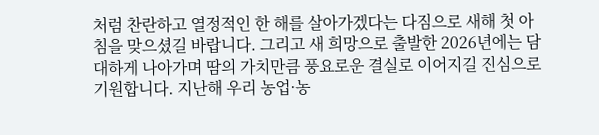처럼 찬란하고 열정적인 한 해를 살아가겠다는 다짐으로 새해 첫 아침을 맞으셨길 바랍니다. 그리고 새 희망으로 출발한 2026년에는 담대하게 나아가며 땀의 가치만큼 풍요로운 결실로 이어지길 진심으로 기원합니다. 지난해 우리 농업·농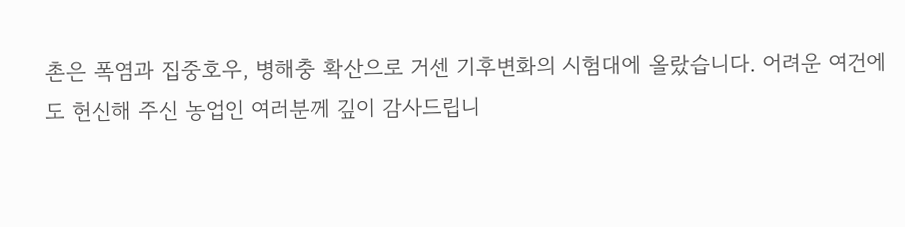촌은 폭염과 집중호우, 병해충 확산으로 거센 기후변화의 시험대에 올랐습니다. 어려운 여건에도 헌신해 주신 농업인 여러분께 깊이 감사드립니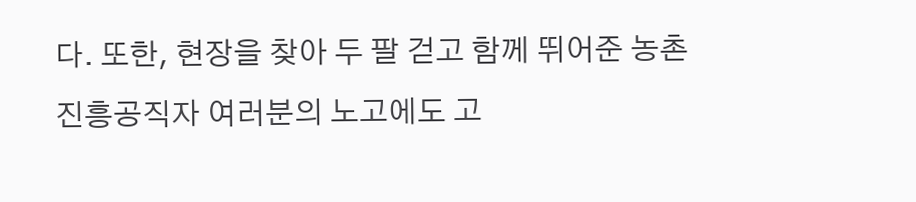다. 또한, 현장을 찾아 두 팔 걷고 함께 뛰어준 농촌진흥공직자 여러분의 노고에도 고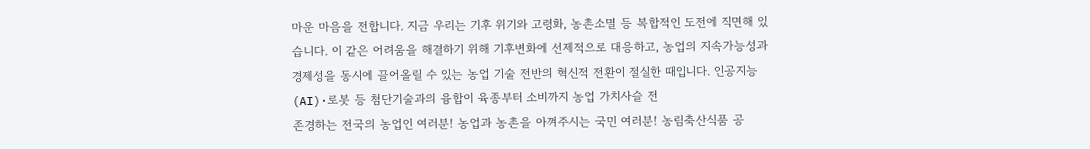마운 마음을 전합니다. 지금 우리는 기후 위기와 고령화, 농촌소멸 등 복합적인 도전에 직면해 있습니다. 이 같은 어려움을 해결하기 위해 기후변화에 선제적으로 대응하고, 농업의 지속가능성과 경제성을 동시에 끌어올릴 수 있는 농업 기술 전반의 혁신적 전환이 절실한 때입니다. 인공지능(AI)·로봇 등 첨단기술과의 융합이 육종부터 소비까지 농업 가치사슬 전
존경하는 전국의 농업인 여러분! 농업과 농촌을 아껴주시는 국민 여러분! 농림축산식품 공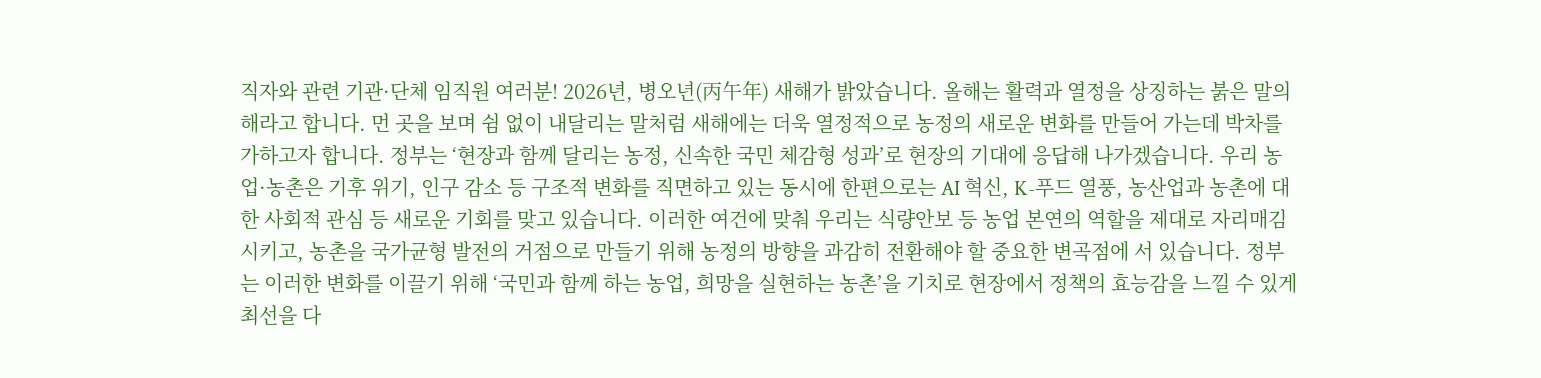직자와 관련 기관·단체 임직원 여러분! 2026년, 병오년(丙午年) 새해가 밝았습니다. 올해는 활력과 열정을 상징하는 붉은 말의 해라고 합니다. 먼 곳을 보며 쉼 없이 내달리는 말처럼 새해에는 더욱 열정적으로 농정의 새로운 변화를 만들어 가는데 박차를 가하고자 합니다. 정부는 ‘현장과 함께 달리는 농정, 신속한 국민 체감형 성과’로 현장의 기대에 응답해 나가겠습니다. 우리 농업·농촌은 기후 위기, 인구 감소 등 구조적 변화를 직면하고 있는 동시에 한편으로는 AI 혁신, K-푸드 열풍, 농산업과 농촌에 대한 사회적 관심 등 새로운 기회를 맞고 있습니다. 이러한 여건에 맞춰 우리는 식량안보 등 농업 본연의 역할을 제대로 자리매김시키고, 농촌을 국가균형 발전의 거점으로 만들기 위해 농정의 방향을 과감히 전환해야 할 중요한 변곡점에 서 있습니다. 정부는 이러한 변화를 이끌기 위해 ‘국민과 함께 하는 농업, 희망을 실현하는 농촌’을 기치로 현장에서 정책의 효능감을 느낄 수 있게 최선을 다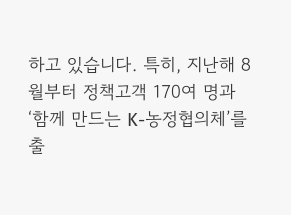하고 있습니다. 특히, 지난해 8월부터 정책고객 170여 명과 ‘함께 만드는 K-농정협의체’를 출